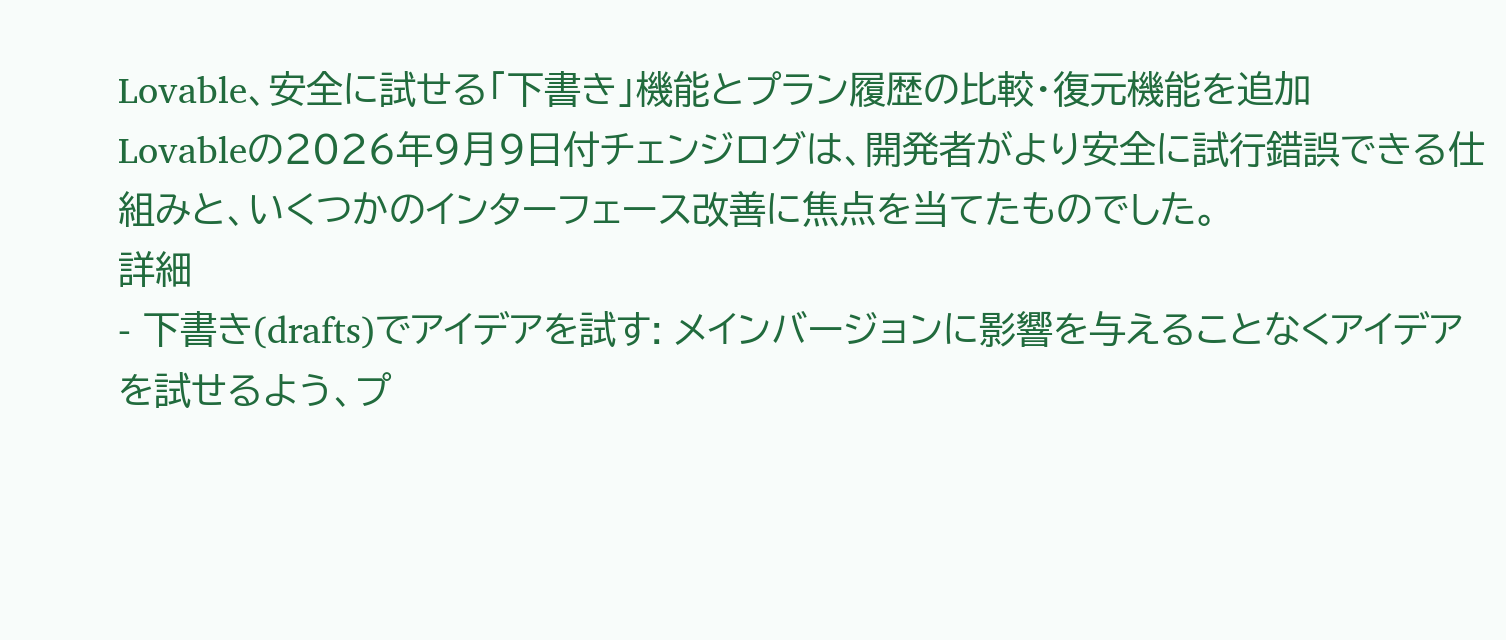Lovable、安全に試せる「下書き」機能とプラン履歴の比較・復元機能を追加
Lovableの2026年9月9日付チェンジログは、開発者がより安全に試行錯誤できる仕組みと、いくつかのインターフェース改善に焦点を当てたものでした。
詳細
- 下書き(drafts)でアイデアを試す: メインバージョンに影響を与えることなくアイデアを試せるよう、プ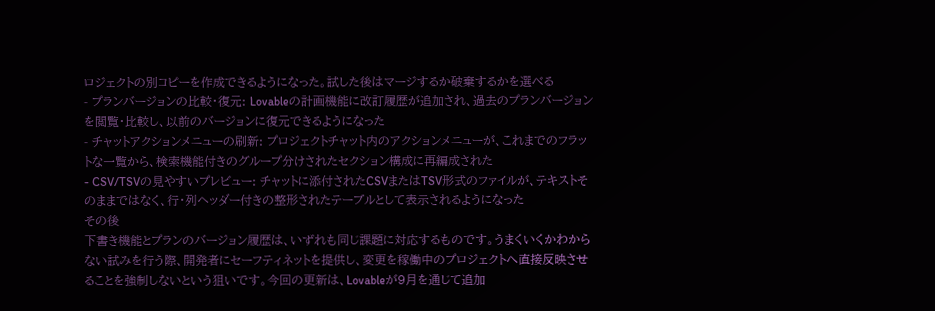ロジェクトの別コピーを作成できるようになった。試した後はマージするか破棄するかを選べる
- プランバージョンの比較・復元: Lovableの計画機能に改訂履歴が追加され、過去のプランバージョンを閲覧・比較し、以前のバージョンに復元できるようになった
- チャットアクションメニューの刷新: プロジェクトチャット内のアクションメニューが、これまでのフラットな一覧から、検索機能付きのグループ分けされたセクション構成に再編成された
- CSV/TSVの見やすいプレビュー: チャットに添付されたCSVまたはTSV形式のファイルが、テキストそのままではなく、行・列ヘッダー付きの整形されたテーブルとして表示されるようになった
その後
下書き機能とプランのバージョン履歴は、いずれも同じ課題に対応するものです。うまくいくかわからない試みを行う際、開発者にセーフティネットを提供し、変更を稼働中のプロジェクトへ直接反映させることを強制しないという狙いです。今回の更新は、Lovableが9月を通じて追加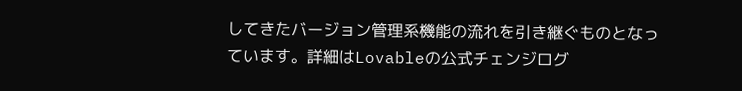してきたバージョン管理系機能の流れを引き継ぐものとなっています。詳細はLovableの公式チェンジログ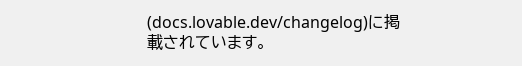(docs.lovable.dev/changelog)に掲載されています。